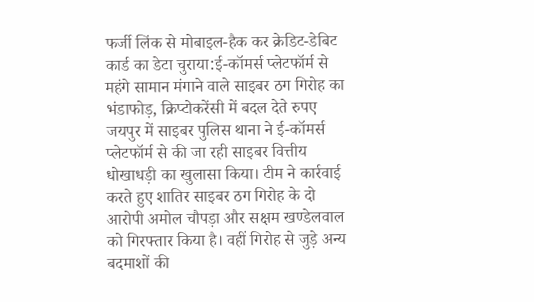फर्जी लिंक से मोबाइल-हैक कर क्रेडिट-डेबिट कार्ड का डेटा चुराया:ई-कॉमर्स प्लेटफॉर्म से महंगे सामान मंगाने वाले साइबर ठग गिरोह का भंडाफोड़, क्रिप्टोकरेंसी में बदल देते रुपए
जयपुर में साइबर पुलिस थाना ने ई-कॉमर्स प्लेटफॉर्म से की जा रही साइबर वित्तीय धोखाधड़ी का खुलासा किया। टीम ने कार्रवाई करते हुए शातिर साइबर ठग गिरोह के दो आरोपी अमोल चौपड़ा और सक्षम खण्डेलवाल को गिरफ्तार किया है। वहीं गिरोह से जुड़े अन्य बदमाशों की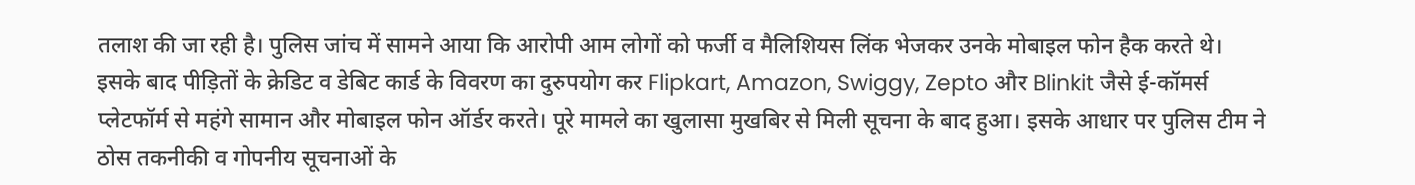तलाश की जा रही है। पुलिस जांच में सामने आया कि आरोपी आम लोगों को फर्जी व मैलिशियस लिंक भेजकर उनके मोबाइल फोन हैक करते थे। इसके बाद पीड़ितों के क्रेडिट व डेबिट कार्ड के विवरण का दुरुपयोग कर Flipkart, Amazon, Swiggy, Zepto और Blinkit जैसे ई-कॉमर्स प्लेटफॉर्म से महंगे सामान और मोबाइल फोन ऑर्डर करते। पूरे मामले का खुलासा मुखबिर से मिली सूचना के बाद हुआ। इसके आधार पर पुलिस टीम ने ठोस तकनीकी व गोपनीय सूचनाओं के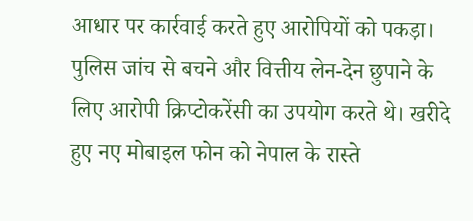आधार पर कार्रवाई करते हुए आरोपियों को पकड़ा। पुलिस जांच से बचने और वित्तीय लेन-देन छुपाने के लिए आरोपी क्रिप्टोकरेंसी का उपयोग करते थे। खरीदे हुए नए मोबाइल फोन को नेपाल के रास्ते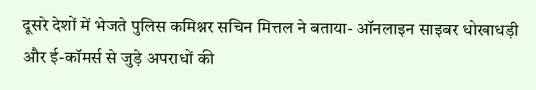दूसरे देशों में भेजते पुलिस कमिश्नर सचिन मित्तल ने बताया- ऑनलाइन साइबर धोखाधड़ी और ई-कॉमर्स से जुड़े अपराधों की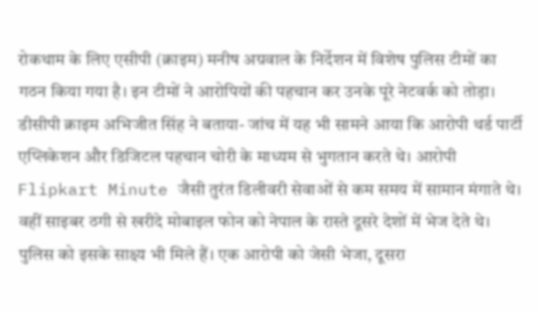रोकथाम के लिए एसीपी (क्राइम) मनीष अग्रवाल के निर्देशन में विशेष पुलिस टीमों का गठन किया गया है। इन टीमों ने आरोपियों की पहचान कर उनके पूरे नेटवर्क को तोड़ा। डीसीपी क्राइम अभिजीत सिंह ने बताया- जांच में यह भी सामने आया कि आरोपी थर्ड पार्टी एप्लिकेशन और डिजिटल पहचान चोरी के माध्यम से भुगतान करते थे। आरोपी Flipkart Minute जैसी तुरंत डिलीवरी सेवाओं से कम समय में सामान मंगाते थे। वहीं साइबर ठगी से खरीदे मोबाइल फोन को नेपाल के रास्ते दूसरे देशों में भेज देते थे। पुलिस को इसके साक्ष्य भी मिले हैं। एक आरोपी को जेसी भेजा, दूसरा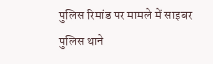पुलिस रिमांड पर मामले में साइबर पुलिस थाने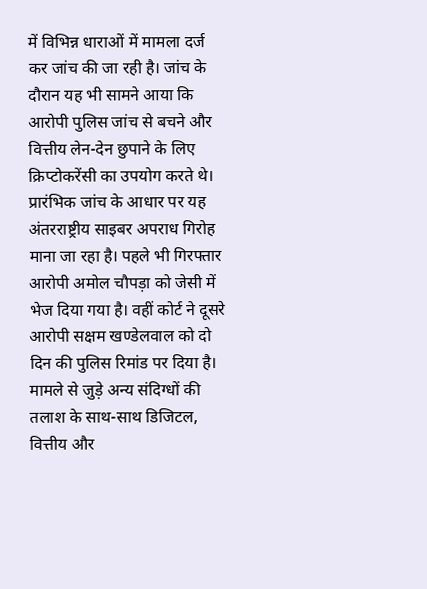में विभिन्न धाराओं में मामला दर्ज कर जांच की जा रही है। जांच के दौरान यह भी सामने आया कि आरोपी पुलिस जांच से बचने और वित्तीय लेन-देन छुपाने के लिए क्रिप्टोकरेंसी का उपयोग करते थे। प्रारंभिक जांच के आधार पर यह अंतरराष्ट्रीय साइबर अपराध गिरोह माना जा रहा है। पहले भी गिरफ्तार आरोपी अमोल चौपड़ा को जेसी में भेज दिया गया है। वहीं कोर्ट ने दूसरे आरोपी सक्षम खण्डेलवाल को दो दिन की पुलिस रिमांड पर दिया है। मामले से जुड़े अन्य संदिग्धों की तलाश के साथ-साथ डिजिटल, वित्तीय और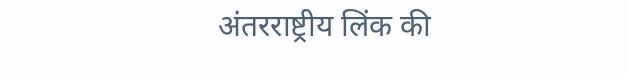अंतरराष्ट्रीय लिंक की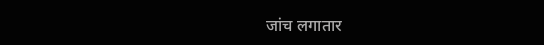जांच लगातार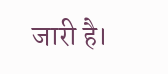जारी है।